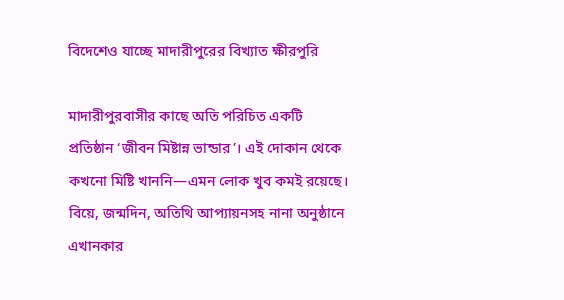বিদেশেও যাচ্ছে মাদারীপুরের বিখ্যাত ক্ষীরপুরি

মাদারীপুরবাসীর কাছে অতি পরিচিত একটি প্রতিষ্ঠান ‌‘জীবন মিষ্টান্ন ভান্ডার’। এই দোকান থেকে কখনো মিষ্টি খাননি—এমন লোক খুব কমই রয়েছে। বিয়ে, জন্মদিন, অতিথি আপ্যায়নসহ নানা অনুষ্ঠানে এখানকার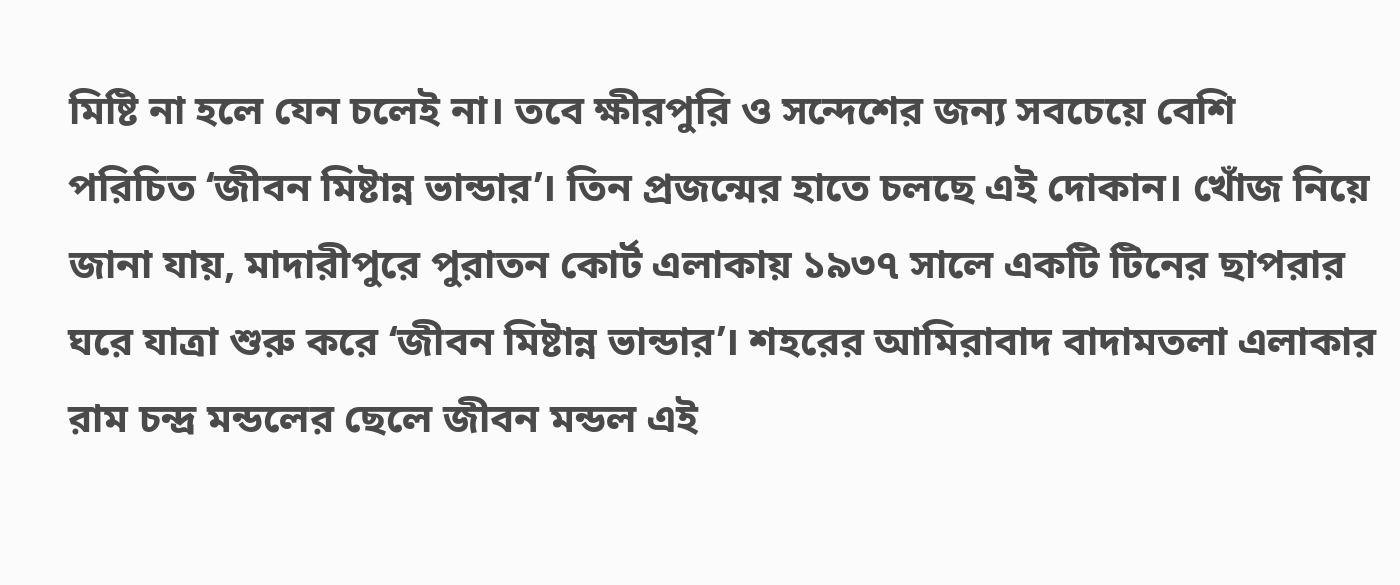মিষ্টি না হলে যেন চলেই না। তবে ক্ষীরপুরি ও সন্দেশের জন্য সবচেয়ে বেশি পরিচিত ‌‘জীবন মিষ্টান্ন ভান্ডার’। তিন প্রজন্মের হাতে চলছে এই দোকান। খোঁজ নিয়ে জানা যায়, মাদারীপুরে পুরাতন কোর্ট এলাকায় ১৯৩৭ সালে একটি টিনের ছাপরার ঘরে যাত্রা শুরু করে ‘জীবন মিষ্টান্ন ভান্ডার’। শহরের আমিরাবাদ বাদামতলা এলাকার রাম চন্দ্র মন্ডলের ছেলে জীবন মন্ডল এই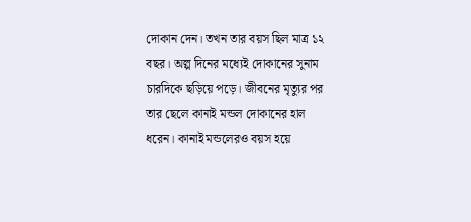দোকান দেন। তখন তার বয়স ছিল মাত্র ১২ বছর। অল্প দিনের মধ্যেই দোকানের সুনাম চারদিকে ছড়িয়ে পড়ে। জীবনের মৃত্যুর পর তার ছেলে কানাই মন্ডল দোকানের হাল ধরেন। কানাই মন্ডলেরও বয়স হয়ে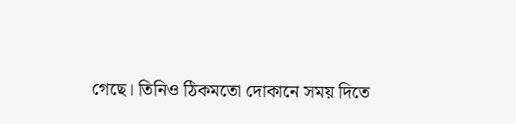গেছে। তিনিও ঠিকমতো দোকানে সময় দিতে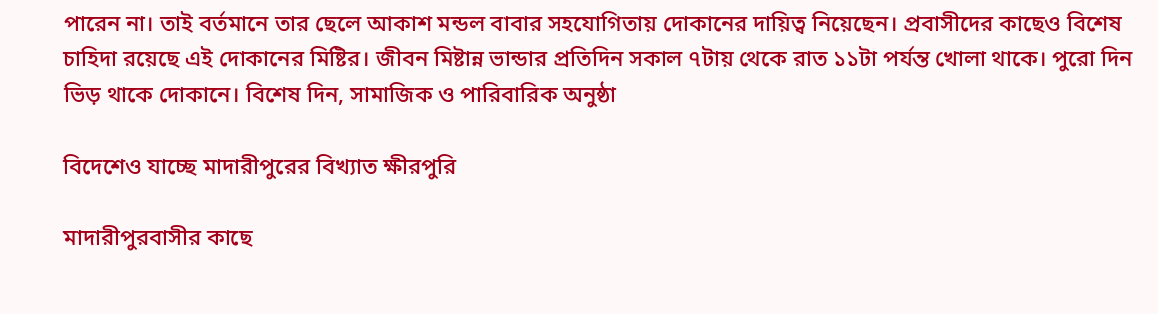পারেন না। তাই বর্তমানে তার ছেলে আকাশ মন্ডল বাবার সহযোগিতায় দোকানের দায়িত্ব নিয়েছেন। প্রবাসীদের কাছেও বিশেষ চাহিদা রয়েছে এই দোকানের মিষ্টির। জীবন মিষ্টান্ন ভান্ডার প্রতিদিন সকাল ৭টায় থেকে রাত ১১টা পর্যন্ত খোলা থাকে। পুরো দিন ভিড় থাকে দোকানে। বিশেষ দিন, সামাজিক ও পারিবারিক অনুষ্ঠা

বিদেশেও যাচ্ছে মাদারীপুরের বিখ্যাত ক্ষীরপুরি

মাদারীপুরবাসীর কাছে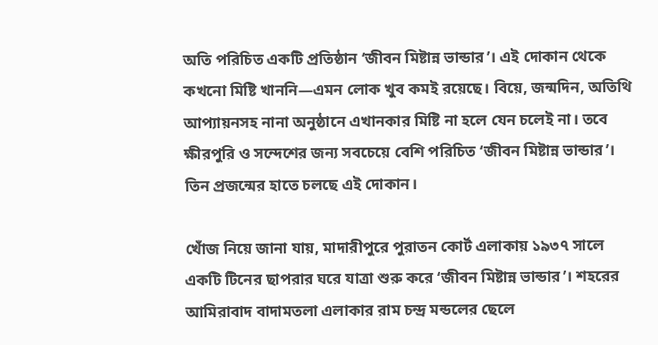অতি পরিচিত একটি প্রতিষ্ঠান ‌‘জীবন মিষ্টান্ন ভান্ডার’। এই দোকান থেকে কখনো মিষ্টি খাননি—এমন লোক খুব কমই রয়েছে। বিয়ে, জন্মদিন, অতিথি আপ্যায়নসহ নানা অনুষ্ঠানে এখানকার মিষ্টি না হলে যেন চলেই না। তবে ক্ষীরপুরি ও সন্দেশের জন্য সবচেয়ে বেশি পরিচিত ‌‘জীবন মিষ্টান্ন ভান্ডার’। তিন প্রজন্মের হাতে চলছে এই দোকান।

খোঁজ নিয়ে জানা যায়, মাদারীপুরে পুরাতন কোর্ট এলাকায় ১৯৩৭ সালে একটি টিনের ছাপরার ঘরে যাত্রা শুরু করে ‘জীবন মিষ্টান্ন ভান্ডার’। শহরের আমিরাবাদ বাদামতলা এলাকার রাম চন্দ্র মন্ডলের ছেলে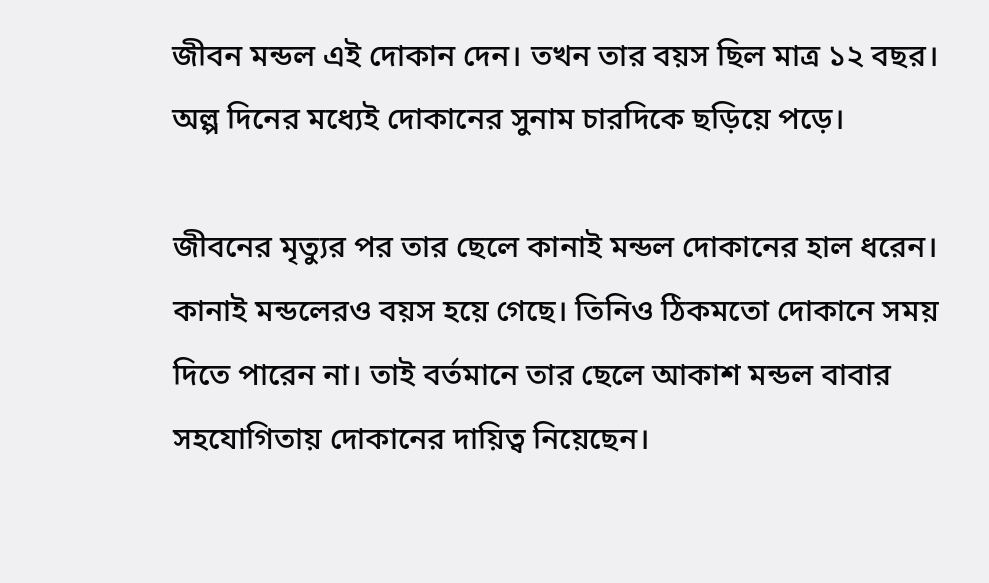জীবন মন্ডল এই দোকান দেন। তখন তার বয়স ছিল মাত্র ১২ বছর। অল্প দিনের মধ্যেই দোকানের সুনাম চারদিকে ছড়িয়ে পড়ে।

জীবনের মৃত্যুর পর তার ছেলে কানাই মন্ডল দোকানের হাল ধরেন। কানাই মন্ডলেরও বয়স হয়ে গেছে। তিনিও ঠিকমতো দোকানে সময় দিতে পারেন না। তাই বর্তমানে তার ছেলে আকাশ মন্ডল বাবার সহযোগিতায় দোকানের দায়িত্ব নিয়েছেন।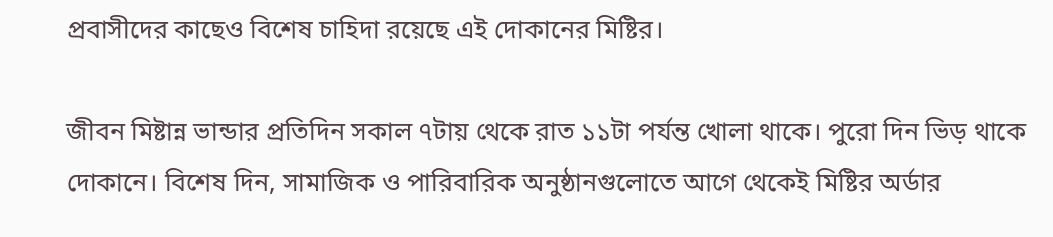প্রবাসীদের কাছেও বিশেষ চাহিদা রয়েছে এই দোকানের মিষ্টির।

জীবন মিষ্টান্ন ভান্ডার প্রতিদিন সকাল ৭টায় থেকে রাত ১১টা পর্যন্ত খোলা থাকে। পুরো দিন ভিড় থাকে দোকানে। বিশেষ দিন, সামাজিক ও পারিবারিক অনুষ্ঠানগুলোতে আগে থেকেই মিষ্টির অর্ডার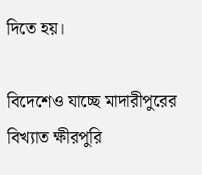দিতে হয়।

বিদেশেও যাচ্ছে মাদারীপুরের বিখ্যাত ক্ষীরপুরি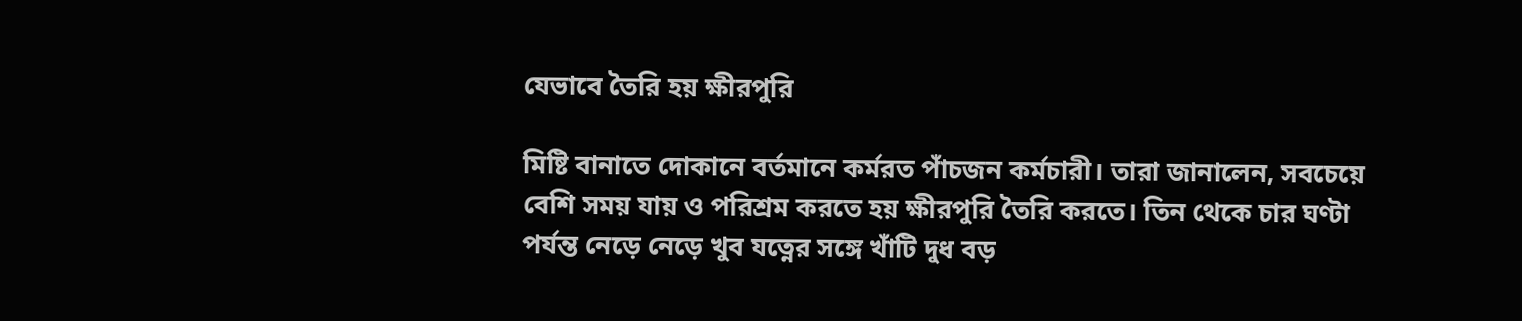যেভাবে তৈরি হয় ক্ষীরপুরি

মিষ্টি বানাতে দোকানে বর্তমানে কর্মরত পাঁচজন কর্মচারী। তারা জানালেন, সবচেয়ে বেশি সময় যায় ও পরিশ্রম করতে হয় ক্ষীরপুরি তৈরি করতে। তিন থেকে চার ঘণ্টা পর্যন্ত নেড়ে নেড়ে খুব যত্নের সঙ্গে খাঁটি দুধ বড়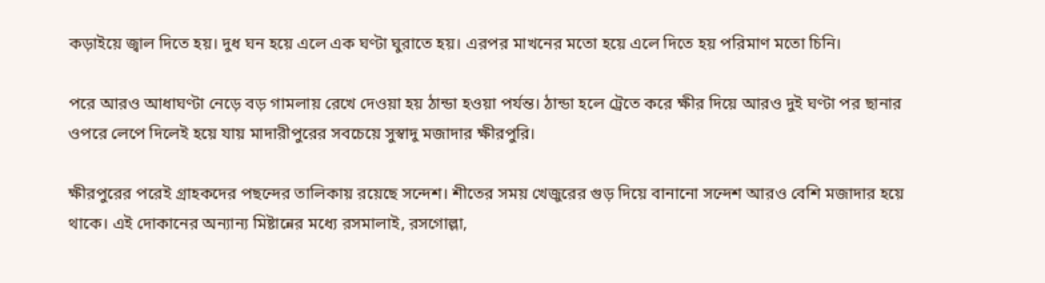কড়াইয়ে জ্বাল দিতে হয়। দুধ ঘন হয়ে এলে এক ঘণ্টা ঘুরাতে হয়। এরপর মাখনের মতো হয়ে এলে দিতে হয় পরিমাণ মতো চিনি।

পরে আরও আধাঘণ্টা নেড়ে বড় গামলায় রেখে দেওয়া হয় ঠান্ডা হওয়া পর্যন্ত। ঠান্ডা হলে ট্রেতে করে ক্ষীর দিয়ে আরও দুই ঘণ্টা পর ছানার ওপরে লেপে দিলেই হয়ে যায় মাদারীপুরের সবচেয়ে সুস্বাদু মজাদার ক্ষীরপুরি।

ক্ষীরপুরের পরেই গ্রাহকদের পছন্দের তালিকায় রয়েছে সন্দেশ। শীতের সময় খেজুরের গুড় দিয়ে বানানো সন্দেশ আরও বেশি মজাদার হয়ে থাকে। এই দোকানের অন্যান্য মিষ্টান্নের মধ্যে রসমালাই, রসগোল্লা,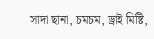সাদা ছানা, চমচম, ড্রাই মিষ্টি,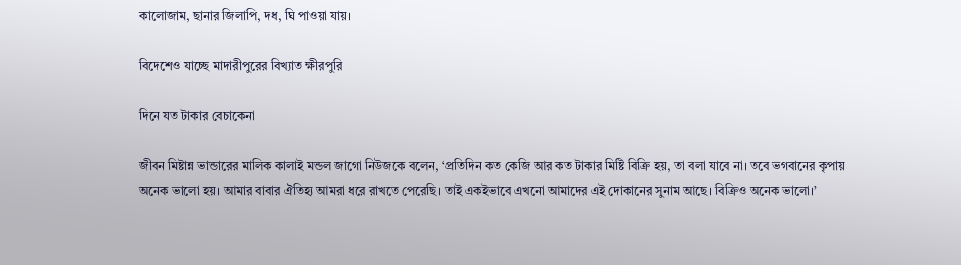কালোজাম, ছানার জিলাপি, দধ, ঘি পাওয়া যায়।

বিদেশেও যাচ্ছে মাদারীপুরের বিখ্যাত ক্ষীরপুরি

দিনে যত টাকার বেচাকেনা

জীবন মিষ্টান্ন ভান্ডারের মালিক কালাই মন্ডল জাগো নিউজকে বলেন, ‘প্রতিদিন কত কেজি আর কত টাকার মিষ্টি বিক্রি হয়, তা বলা যাবে না। তবে ভগবানের কৃপায় অনেক ভালো হয়। আমার বাবার ঐতিহ্য আমরা ধরে রাখতে পেরেছি। তাই একইভাবে এখনো আমাদের এই দোকানের সুনাম আছে। বিক্রিও অনেক ভালো।’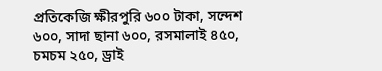প্রতিকেজি ক্ষীরপুরি ৬০০ টাকা, সন্দেশ ৬০০, সাদা ছানা ৬০০, রসমালাই ৪৫০, চমচম ২৫০, ড্রাই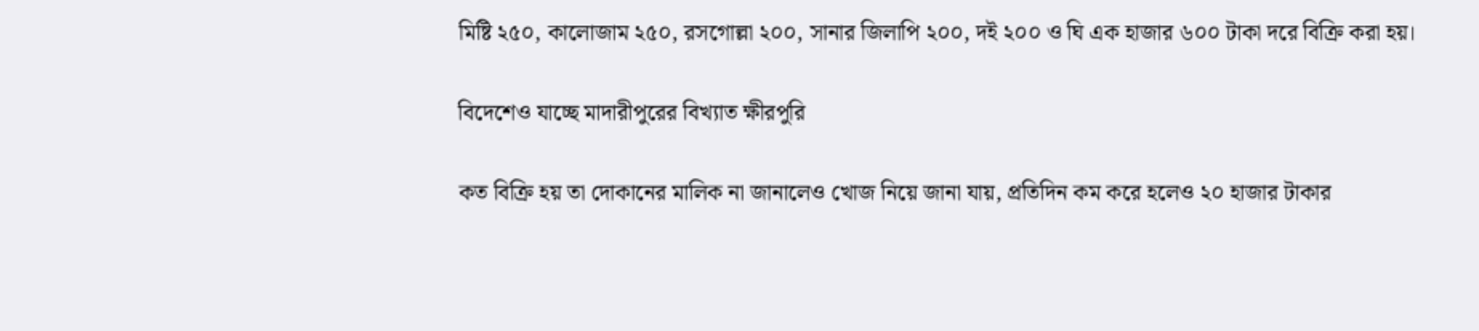মিষ্টি ২৫০, কালোজাম ২৫০, রসগোল্লা ২০০, সানার জিলাপি ২০০, দই ২০০ ও ঘি এক হাজার ৬০০ টাকা দরে বিক্রি করা হয়।

বিদেশেও যাচ্ছে মাদারীপুরের বিখ্যাত ক্ষীরপুরি

কত বিক্রি হয় তা দোকানের মালিক না জানালেও খোজ নিয়ে জানা যায়, প্রতিদিন কম করে হলেও ২০ হাজার টাকার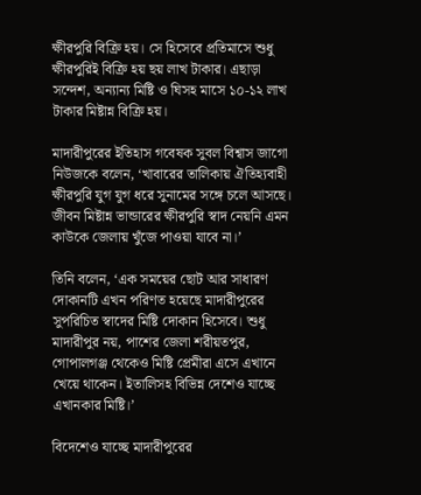ক্ষীরপুরি বিক্রি হয়। সে হিসেবে প্রতিমাসে শুধু ক্ষীরপুরিই বিক্রি হয় ছয় লাখ টাকার। এছাড়া সন্দেশ, অন্যান্য মিষ্টি ও ঘিসহ মাসে ১০-১২ লাখ টাকার মিষ্টান্ন বিক্রি হয়।

মাদারীপুরের ইতিহাস গবেষক সুবল বিশ্বাস জাগো নিউজকে বলেন, ‘খাবারের তালিকায় ঐতিহ্যবাহী ক্ষীরপুরি যুগ যুগ ধরে সুনামের সঙ্গে চলে আসছে। জীবন মিষ্টান্ন ভান্ডারের ক্ষীরপুরি স্বাদ নেয়নি এমন কাউকে জেলায় খুঁজে পাওয়া যাবে না।’

তিনি বলেন, ‘এক সময়ের ছোট আর সাধারণ দোকানটি এখন পরিণত হয়েছে মাদারীপুরের সুপরিচিত স্বাদের মিষ্টি দোকান হিসেবে। শুধু মাদারীপুর নয়, পাশের জেলা শরীয়তপুর, গোপালগঞ্জ থেকেও মিষ্টি প্রেমীরা এসে এখানে খেয়ে থাকেন। ইতালিসহ বিভিন্ন দেশেও যাচ্ছে এখানকার মিষ্টি।’

বিদেশেও যাচ্ছে মাদারীপুরের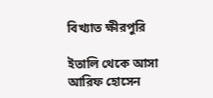বিখ্যাত ক্ষীরপুরি

ইতালি থেকে আসা আরিফ হোসেন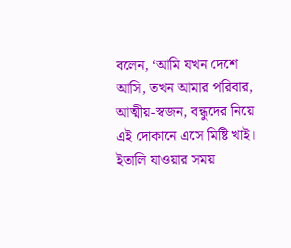বলেন, ‘আমি যখন দেশে আসি, তখন আমার পরিবার, আত্মীয়-স্বজন, বন্ধুদের নিয়ে এই দোকানে এসে মিষ্টি খাই। ইতালি যাওয়ার সময়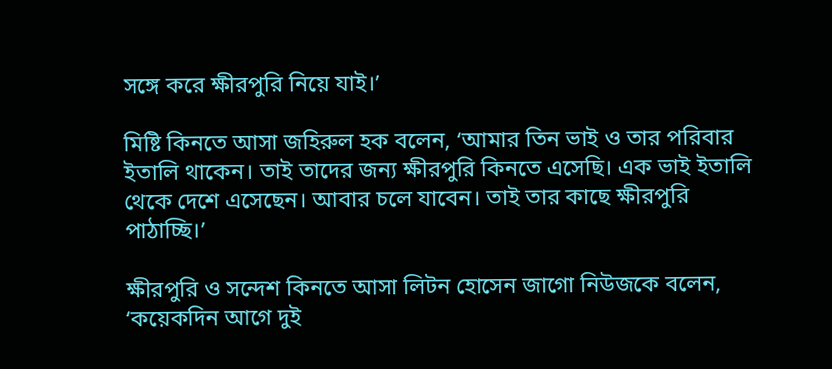সঙ্গে করে ক্ষীরপুরি নিয়ে যাই।’

মিষ্টি কিনতে আসা জহিরুল হক বলেন, ‘আমার তিন ভাই ও তার পরিবার ইতালি থাকেন। তাই তাদের জন্য ক্ষীরপুরি কিনতে এসেছি। এক ভাই ইতালি থেকে দেশে এসেছেন। আবার চলে যাবেন। তাই তার কাছে ক্ষীরপুরি পাঠাচ্ছি।’

ক্ষীরপুরি ও সন্দেশ কিনতে আসা লিটন হোসেন জাগো নিউজকে বলেন, ‘কয়েকদিন আগে দুই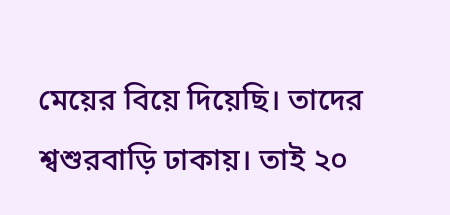মেয়ের বিয়ে দিয়েছি। তাদের শ্বশুরবাড়ি ঢাকায়। তাই ২০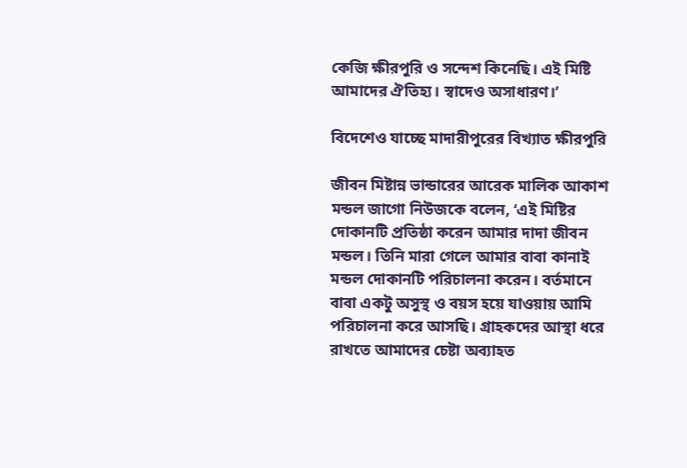কেজি ক্ষীরপুরি ও সন্দেশ কিনেছি। এই মিষ্টি আমাদের ঐতিহ্য। স্বাদেও অসাধারণ।’

বিদেশেও যাচ্ছে মাদারীপুরের বিখ্যাত ক্ষীরপুরি

জীবন মিষ্টান্ন ভান্ডারের আরেক মালিক আকাশ মন্ডল জাগো নিউজকে বলেন, ‘এই মিষ্টির দোকানটি প্রতিষ্ঠা করেন আমার দাদা জীবন মন্ডল। তিনি মারা গেলে আমার বাবা কানাই মন্ডল দোকানটি পরিচালনা করেন। বর্তমানে বাবা একটু অসুস্থ ও বয়স হয়ে যাওয়ায় আমি পরিচালনা করে আসছি। গ্রাহকদের আস্থা ধরে রাখতে আমাদের চেষ্টা অব্যাহত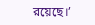রয়েছে।’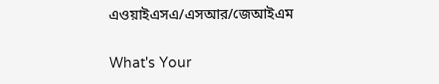এওয়াইএসএ/এসআর/জেআইএম

What's Your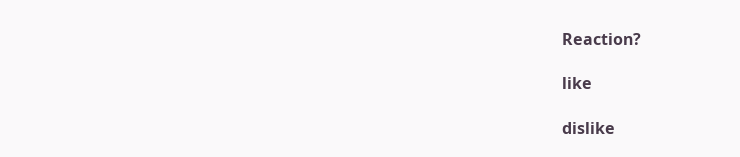Reaction?

like

dislike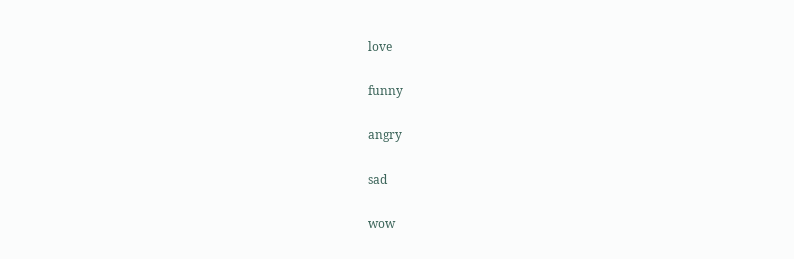love

funny

angry

sad

wow